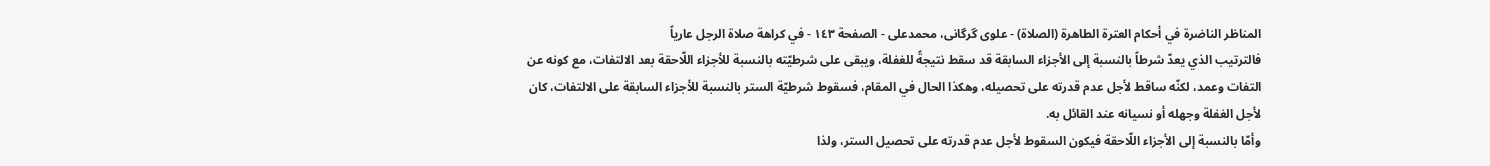المناظر الناضرة في أحکام العترة الطاهرة (الصلاة) - علوی گرگانی، محمدعلی - الصفحة ١٤٣ - في كراهة صلاة الرجل عارياً
فالترتيب الذي يعدّ شرطاً بالنسبة إلى الأجزاء السابقة قد سقط نتيجةً للغفلة، ويبقى على شرطيّته بالنسبة للأجزاء اللّاحقة بعد الالتفات، مع كونه عن التفات وعمد، لكنّه ساقط لأجل عدم قدرته على تحصيله، وهكذا الحال في المقام، فسقوط شرطيّة الستر بالنسبة للأجزاء السابقة على الالتفات، كان لأجل الغفلة وجهله أو نسيانه عند القائل به.
وأمّا بالنسبة إلى الأجزاء اللّاحقة فيكون السقوط لأجل عدم قدرته على تحصيل الستر، ولذا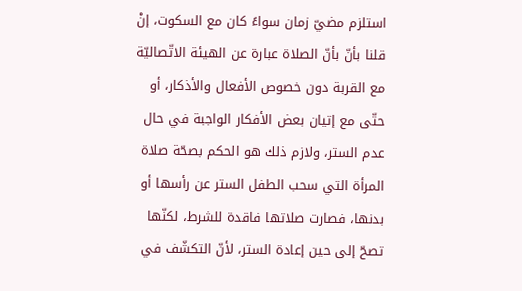استلزم مضيّ زمان سواءً كان مع السكوت، إنْ قلنا بأنّ بأنّ الصلاة عبارة عن الهيئة الاتّصاليّة مع القربة دون خصوص الأفعال والأذكار، أو حتّى مع إتيان بعض الأفكار الواجبة في حال عدم الستر، ولازم ذلك هو الحكم بصحّة صلاة المرأة التي سحب الطفل الستر عن رأسها أو بدنها، فصارت صلاتها فاقدة للشرط، لكنّها تصحّ إلى حين إعادة الستر، لأنّ التكشّف في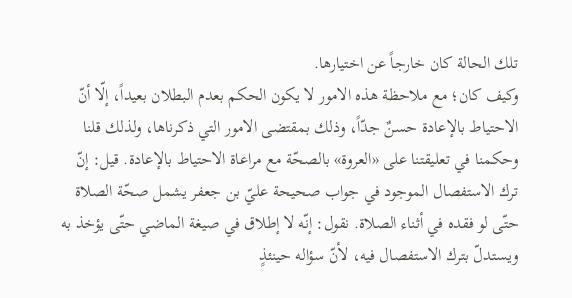تلك الحالة كان خارجاً عن اختيارها.
وكيف كان؛ مع ملاحظة هذه الامور لا يكون الحكم بعدم البطلان بعيداً، إلّا أنّ الاحتياط بالإعادة حسنٌ جدّاً، وذلك بمقتضى الامور التي ذكرناها، ولذلك قلنا وحكمنا في تعليقتنا على «العروة» بالصحّة مع مراعاة الاحتياط بالإعادة. قيل: إنّ ترك الاستفصال الموجود في جواب صحيحة عليّ بن جعفر يشمل صحّة الصلاة حتّى لو فقده في أثناء الصلاة. نقول: إنّه لا إطلاق في صيغة الماضي حتّى يؤخذ به ويستدلّ بترك الاستفصال فيه، لأنّ سؤاله حينئذٍ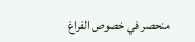منحصر في خصوص الفراغ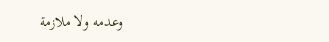وعدمه ولا ملازمة